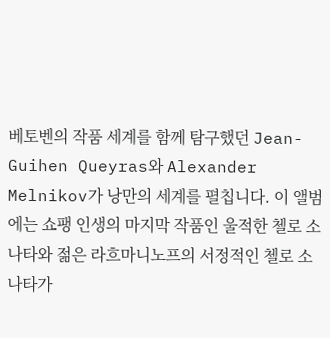베토벤의 작품 세계를 함께 탐구했던 Jean-Guihen Queyras와 Alexander Melnikov가 낭만의 세계를 펼칩니다. 이 앨범에는 쇼팽 인생의 마지막 작품인 울적한 첼로 소나타와 젊은 라흐마니노프의 서정적인 첼로 소나타가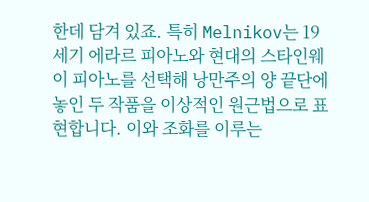한데 담겨 있죠. 특히 Melnikov는 19세기 에라르 피아노와 현대의 스타인웨이 피아노를 선택해 낭만주의 양 끝단에 놓인 두 작품을 이상적인 원근법으로 표현합니다. 이와 조화를 이루는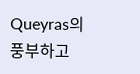Queyras의 풍부하고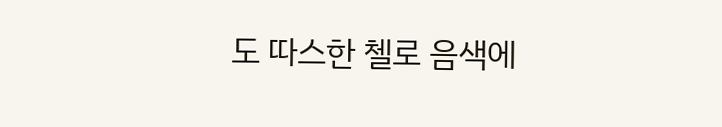도 따스한 첼로 음색에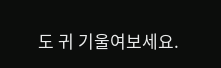도 귀 기울여보세요.